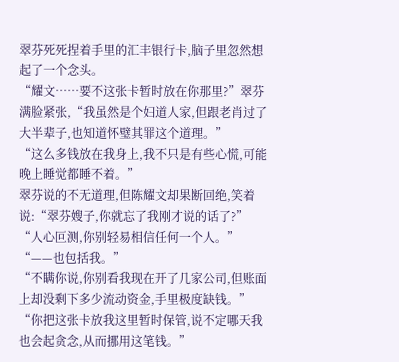翠芬死死捏着手里的汇丰银行卡,脑子里忽然想起了一个念头。
“耀文……要不这张卡暂时放在你那里?”翠芬满脸紧张,“我虽然是个妇道人家,但跟老肖过了大半辈子,也知道怀璧其罪这个道理。”
“这么多钱放在我身上,我不只是有些心慌,可能晚上睡觉都睡不着。”
翠芬说的不无道理,但陈耀文却果断回绝,笑着说:“翠芬嫂子,你就忘了我刚才说的话了?”
“人心叵测,你别轻易相信任何一个人。”
“——也包括我。”
“不瞒你说,你别看我现在开了几家公司,但账面上却没剩下多少流动资金,手里极度缺钱。”
“你把这张卡放我这里暂时保管,说不定哪天我也会起贪念,从而挪用这笔钱。”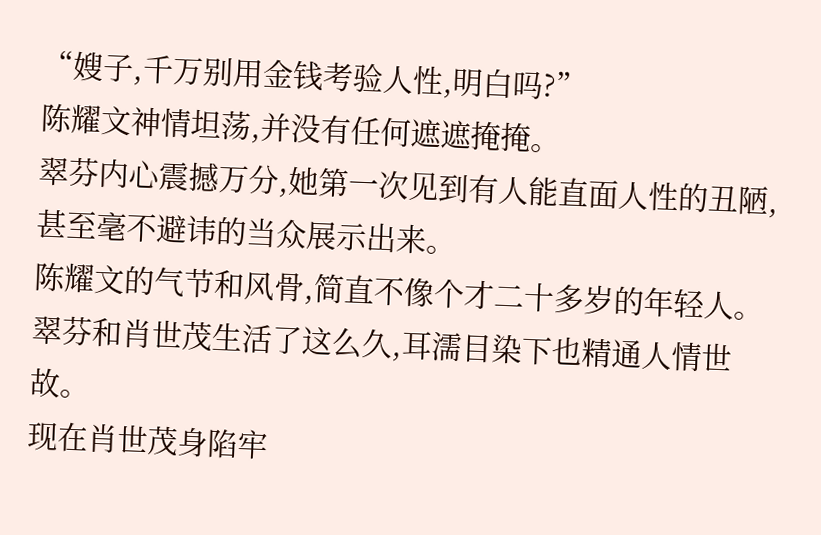“嫂子,千万别用金钱考验人性,明白吗?”
陈耀文神情坦荡,并没有任何遮遮掩掩。
翠芬内心震撼万分,她第一次见到有人能直面人性的丑陋,甚至毫不避讳的当众展示出来。
陈耀文的气节和风骨,简直不像个才二十多岁的年轻人。
翠芬和肖世茂生活了这么久,耳濡目染下也精通人情世故。
现在肖世茂身陷牢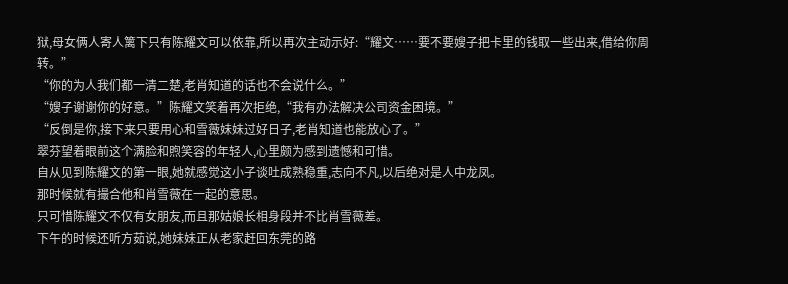狱,母女俩人寄人篱下只有陈耀文可以依靠,所以再次主动示好:“耀文……要不要嫂子把卡里的钱取一些出来,借给你周转。”
“你的为人我们都一清二楚,老肖知道的话也不会说什么。”
“嫂子谢谢你的好意。”陈耀文笑着再次拒绝,“我有办法解决公司资金困境。”
“反倒是你,接下来只要用心和雪薇妹妹过好日子,老肖知道也能放心了。”
翠芬望着眼前这个满脸和煦笑容的年轻人,心里颇为感到遗憾和可惜。
自从见到陈耀文的第一眼,她就感觉这小子谈吐成熟稳重,志向不凡,以后绝对是人中龙凤。
那时候就有撮合他和肖雪薇在一起的意思。
只可惜陈耀文不仅有女朋友,而且那姑娘长相身段并不比肖雪薇差。
下午的时候还听方茹说,她妹妹正从老家赶回东莞的路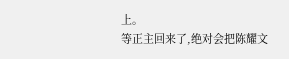上。
等正主回来了,绝对会把陈耀文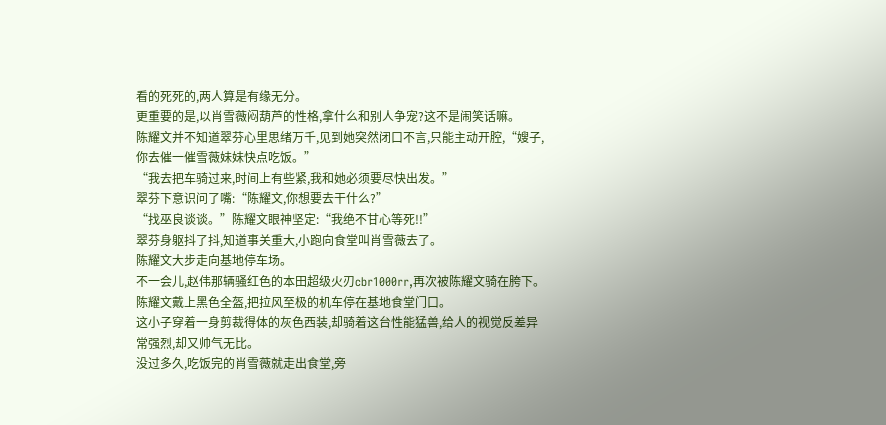看的死死的,两人算是有缘无分。
更重要的是,以肖雪薇闷葫芦的性格,拿什么和别人争宠?这不是闹笑话嘛。
陈耀文并不知道翠芬心里思绪万千,见到她突然闭口不言,只能主动开腔,“嫂子,你去催一催雪薇妹妹快点吃饭。”
“我去把车骑过来,时间上有些紧,我和她必须要尽快出发。”
翠芬下意识问了嘴:“陈耀文,你想要去干什么?”
“找巫良谈谈。”陈耀文眼神坚定:“我绝不甘心等死!!”
翠芬身躯抖了抖,知道事关重大,小跑向食堂叫肖雪薇去了。
陈耀文大步走向基地停车场。
不一会儿,赵伟那辆骚红色的本田超级火刃cbr1000rr,再次被陈耀文骑在胯下。
陈耀文戴上黑色全盔,把拉风至极的机车停在基地食堂门口。
这小子穿着一身剪裁得体的灰色西装,却骑着这台性能猛兽,给人的视觉反差异常强烈,却又帅气无比。
没过多久,吃饭完的肖雪薇就走出食堂,旁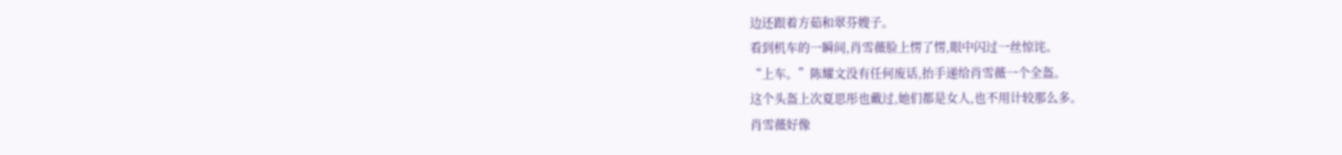边还跟着方茹和翠芬嫂子。
看到机车的一瞬间,肖雪薇脸上愣了愣,眼中闪过一丝惊诧。
“上车。”陈耀文没有任何废话,抬手递给肖雪薇一个全盔。
这个头盔上次夏思彤也戴过,她们都是女人,也不用计较那么多。
肖雪薇好像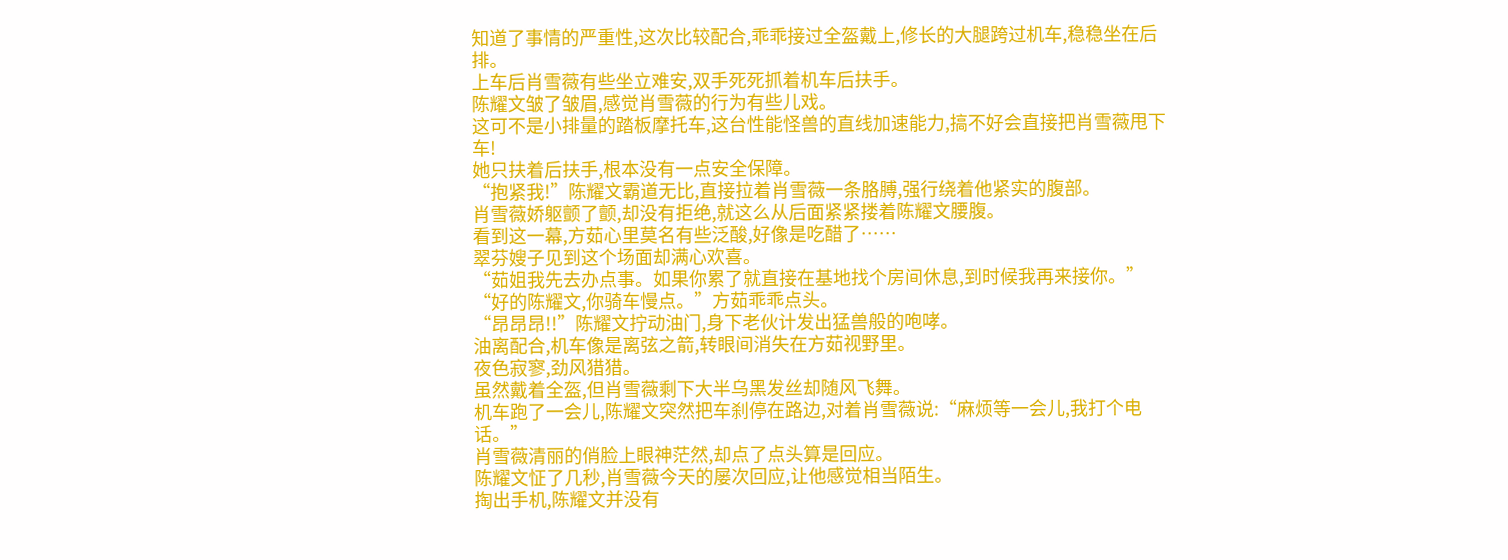知道了事情的严重性,这次比较配合,乖乖接过全盔戴上,修长的大腿跨过机车,稳稳坐在后排。
上车后肖雪薇有些坐立难安,双手死死抓着机车后扶手。
陈耀文皱了皱眉,感觉肖雪薇的行为有些儿戏。
这可不是小排量的踏板摩托车,这台性能怪兽的直线加速能力,搞不好会直接把肖雪薇甩下车!
她只扶着后扶手,根本没有一点安全保障。
“抱紧我!”陈耀文霸道无比,直接拉着肖雪薇一条胳膊,强行绕着他紧实的腹部。
肖雪薇娇躯颤了颤,却没有拒绝,就这么从后面紧紧搂着陈耀文腰腹。
看到这一幕,方茹心里莫名有些泛酸,好像是吃醋了……
翠芬嫂子见到这个场面却满心欢喜。
“茹姐我先去办点事。如果你累了就直接在基地找个房间休息,到时候我再来接你。”
“好的陈耀文,你骑车慢点。”方茹乖乖点头。
“昂昂昂!!”陈耀文拧动油门,身下老伙计发出猛兽般的咆哮。
油离配合,机车像是离弦之箭,转眼间消失在方茹视野里。
夜色寂寥,劲风猎猎。
虽然戴着全盔,但肖雪薇剩下大半乌黑发丝却随风飞舞。
机车跑了一会儿,陈耀文突然把车刹停在路边,对着肖雪薇说:“麻烦等一会儿,我打个电话。”
肖雪薇清丽的俏脸上眼神茫然,却点了点头算是回应。
陈耀文怔了几秒,肖雪薇今天的屡次回应,让他感觉相当陌生。
掏出手机,陈耀文并没有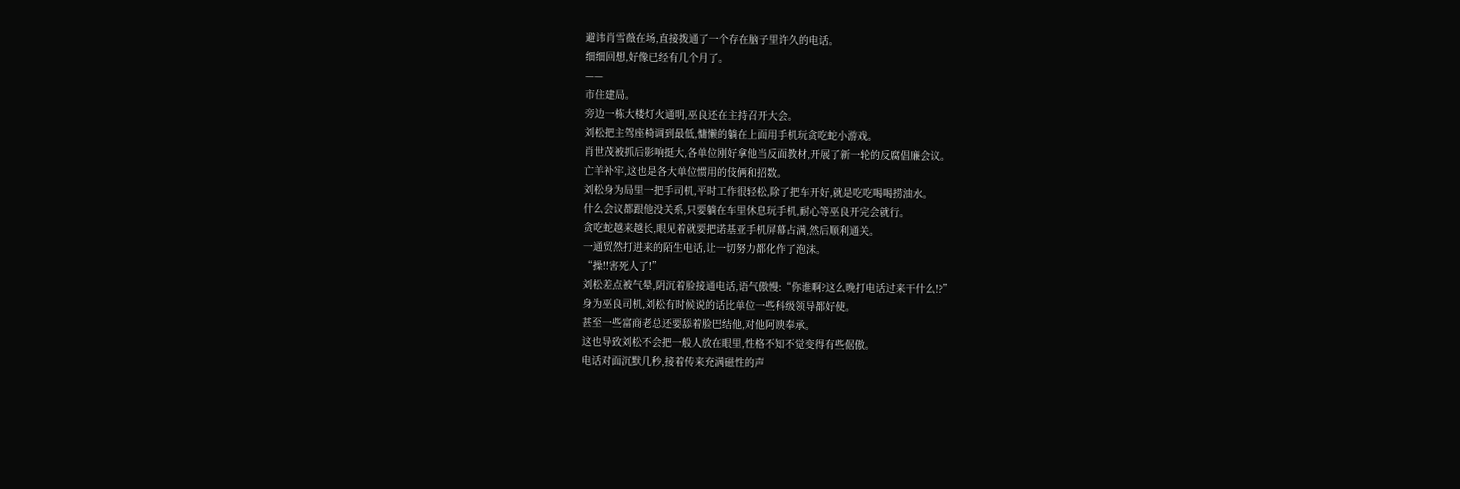避讳肖雪薇在场,直接拨通了一个存在脑子里许久的电话。
细细回想,好像已经有几个月了。
——
市住建局。
旁边一栋大楼灯火通明,巫良还在主持召开大会。
刘松把主驾座椅调到最低,慵懒的躺在上面用手机玩贪吃蛇小游戏。
肖世茂被抓后影响挺大,各单位刚好拿他当反面教材,开展了新一轮的反腐倡廉会议。
亡羊补牢,这也是各大单位惯用的伎俩和招数。
刘松身为局里一把手司机,平时工作很轻松,除了把车开好,就是吃吃喝喝捞油水。
什么会议都跟他没关系,只要躺在车里休息玩手机,耐心等巫良开完会就行。
贪吃蛇越来越长,眼见着就要把诺基亚手机屏幕占满,然后顺利通关。
一通贸然打进来的陌生电话,让一切努力都化作了泡沫。
“操!!害死人了!”
刘松差点被气晕,阴沉着脸接通电话,语气傲慢:“你谁啊?这么晚打电话过来干什么!?”
身为巫良司机,刘松有时候说的话比单位一些科级领导都好使。
甚至一些富商老总还要舔着脸巴结他,对他阿谀奉承。
这也导致刘松不会把一般人放在眼里,性格不知不觉变得有些倨傲。
电话对面沉默几秒,接着传来充满磁性的声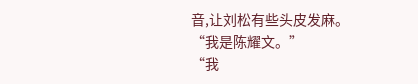音,让刘松有些头皮发麻。
“我是陈耀文。”
“我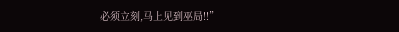必须立刻,马上见到巫局!!”